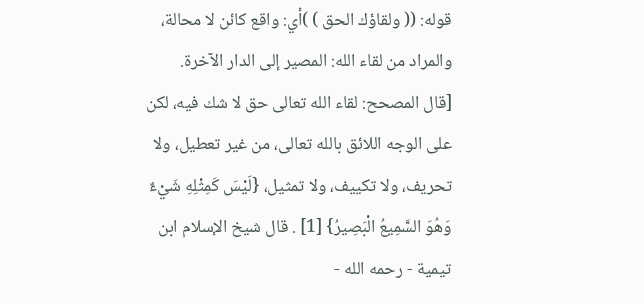قوله: (( ولقاؤك الحق ) )أي: واقع كائن لا محالة، والمراد من لقاء الله: المصير إلى الدار الآخرة.
[قال المصحح: لقاء الله تعالى حق لا شك فيه، لكن على الوجه اللائق بالله تعالى، من غير تعطيل، ولا تحريف، ولا تكييف، ولا تمثيل، {لَيْسَ كَمِثْلِهِ شَيْءٌ وَهُوَ السَّمِيعُ الْبَصِيرُ} [1] . قال شيخ الإسلام ابن تيمية - رحمه الله -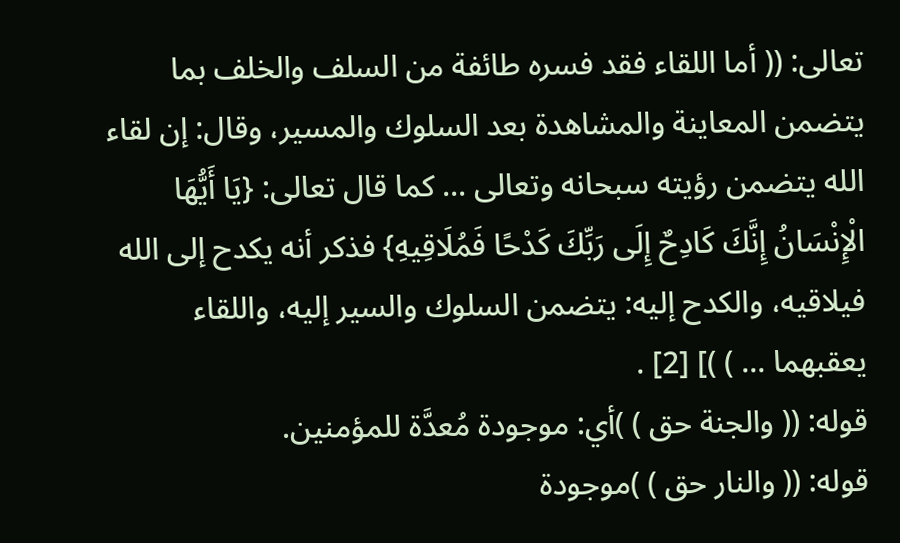تعالى: (( أما اللقاء فقد فسره طائفة من السلف والخلف بما يتضمن المعاينة والمشاهدة بعد السلوك والمسير، وقال: إن لقاء الله يتضمن رؤيته سبحانه وتعالى ... كما قال تعالى: {يَا أَيُّهَا الْإِنْسَانُ إِنَّكَ كَادِحٌ إِلَى رَبِّكَ كَدْحًا فَمُلَاقِيهِ} فذكر أنه يكدح إلى الله فيلاقيه، والكدح إليه: يتضمن السلوك والسير إليه، واللقاء يعقبهما ... ) )] [2] .
قوله: (( والجنة حق ) )أي: موجودة مُعدَّة للمؤمنين.
قوله: (( والنار حق ) )موجودة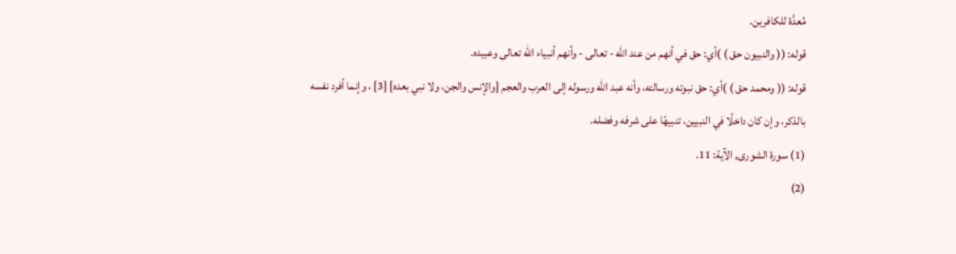مُعدَّة للكافرين.
قوله: (( والنبيون حق ) )أي: حق في أنهم من عند الله - تعالى - وأنهم أنبياء الله تعالى وعبيده.
قوله: (( ومحمد حق ) )أي: حق نبوته ورسالته، وأنه عبد الله ورسوله إلى العرب والعجم [والإنس والجن، ولا نبي بعده] [3] ، وإنما أفرد نفسه بالذكر، وإن كان داخلًا في النبيين، تنبيهًا على شرفه وفضله.
(1) سورة الشورى, الآية: 11.
(2)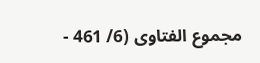مجموع الفتاوى (6/ 461 -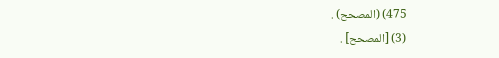475) (المصحح) .
(3) [المصحح] .